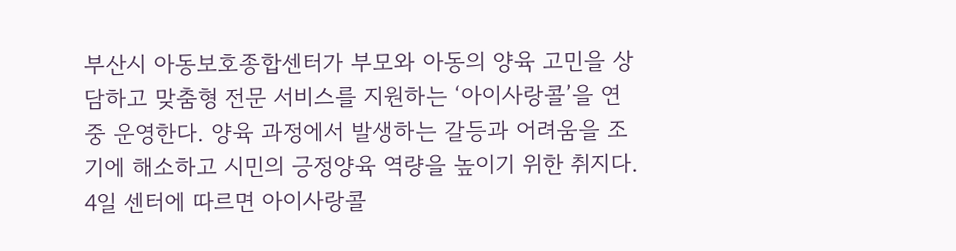부산시 아동보호종합센터가 부모와 아동의 양육 고민을 상담하고 맞춤형 전문 서비스를 지원하는 ‘아이사랑콜’을 연중 운영한다. 양육 과정에서 발생하는 갈등과 어려움을 조기에 해소하고 시민의 긍정양육 역량을 높이기 위한 취지다.
4일 센터에 따르면 아이사랑콜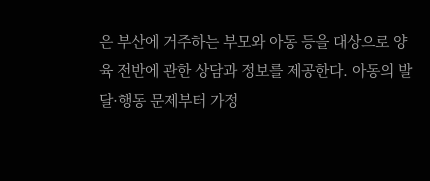은 부산에 거주하는 부모와 아동 등을 대상으로 양육 전반에 관한 상담과 정보를 제공한다. 아동의 발달·행동 문제부터 가정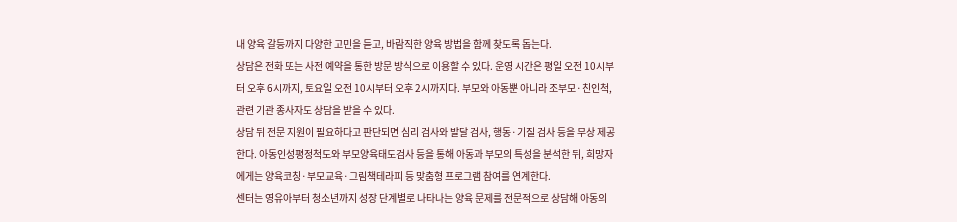내 양육 갈등까지 다양한 고민을 듣고, 바람직한 양육 방법을 함께 찾도록 돕는다.
상담은 전화 또는 사전 예약을 통한 방문 방식으로 이용할 수 있다. 운영 시간은 평일 오전 10시부터 오후 6시까지, 토요일 오전 10시부터 오후 2시까지다. 부모와 아동뿐 아니라 조부모·친인척, 관련 기관 종사자도 상담을 받을 수 있다.
상담 뒤 전문 지원이 필요하다고 판단되면 심리 검사와 발달 검사, 행동·기질 검사 등을 무상 제공한다. 아동인성평정척도와 부모양육태도검사 등을 통해 아동과 부모의 특성을 분석한 뒤, 희망자에게는 양육코칭·부모교육·그림책테라피 등 맞춤형 프로그램 참여를 연계한다.
센터는 영유아부터 청소년까지 성장 단계별로 나타나는 양육 문제를 전문적으로 상담해 아동의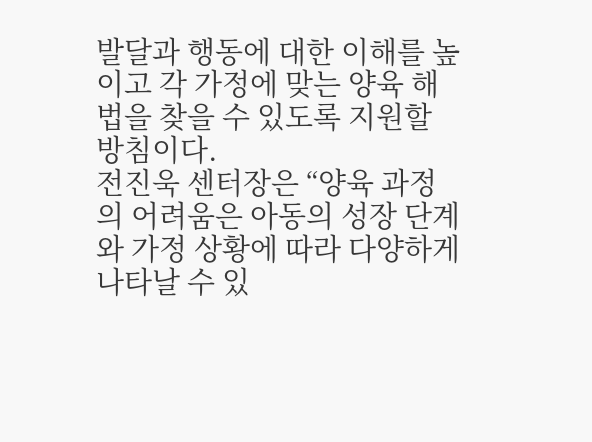발달과 행동에 대한 이해를 높이고 각 가정에 맞는 양육 해법을 찾을 수 있도록 지원할 방침이다.
전진욱 센터장은 “양육 과정의 어려움은 아동의 성장 단계와 가정 상황에 따라 다양하게 나타날 수 있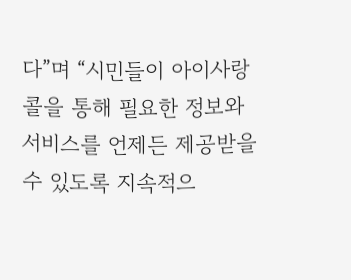다”며 “시민들이 아이사랑콜을 통해 필요한 정보와 서비스를 언제든 제공받을 수 있도록 지속적으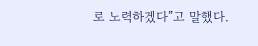로 노력하겠다”고 말했다.